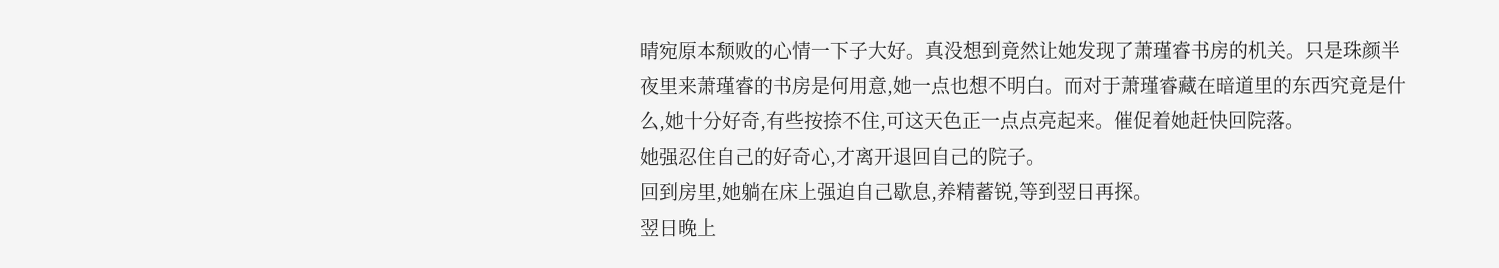晴宛原本颓败的心情一下子大好。真没想到竟然让她发现了萧瑾睿书房的机关。只是珠颜半夜里来萧瑾睿的书房是何用意,她一点也想不明白。而对于萧瑾睿藏在暗道里的东西究竟是什么,她十分好奇,有些按捺不住,可这天色正一点点亮起来。催促着她赶快回院落。
她强忍住自己的好奇心,才离开退回自己的院子。
回到房里,她躺在床上强迫自己歇息,养精蓄锐,等到翌日再探。
翌日晚上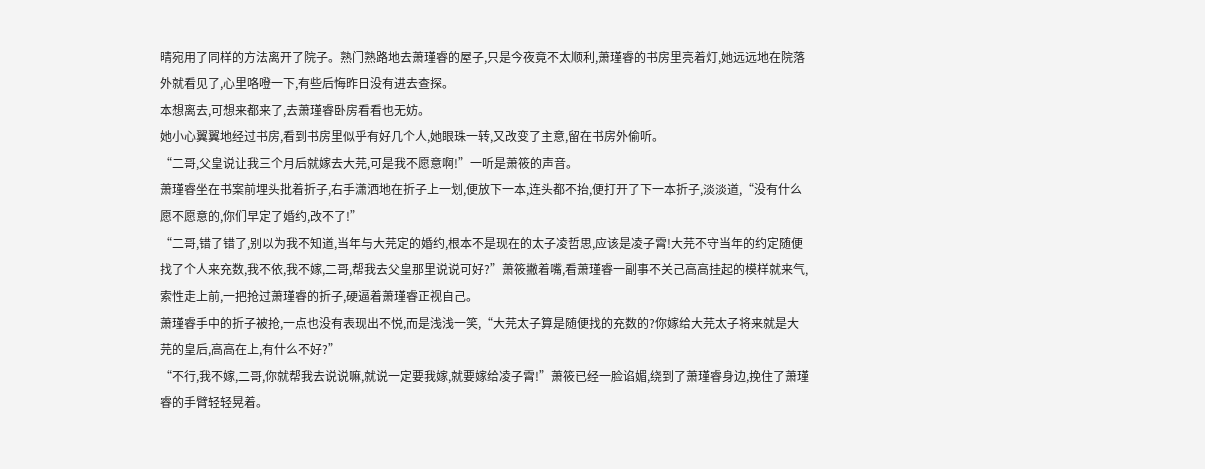晴宛用了同样的方法离开了院子。熟门熟路地去萧瑾睿的屋子,只是今夜竟不太顺利,萧瑾睿的书房里亮着灯,她远远地在院落外就看见了,心里咯噔一下,有些后悔昨日没有进去查探。
本想离去,可想来都来了,去萧瑾睿卧房看看也无妨。
她小心翼翼地经过书房,看到书房里似乎有好几个人,她眼珠一转,又改变了主意,留在书房外偷听。
“二哥,父皇说让我三个月后就嫁去大芫,可是我不愿意啊!”一听是萧筱的声音。
萧瑾睿坐在书案前埋头批着折子,右手潇洒地在折子上一划,便放下一本,连头都不抬,便打开了下一本折子,淡淡道,“没有什么愿不愿意的,你们早定了婚约,改不了!”
“二哥,错了错了,别以为我不知道,当年与大芫定的婚约,根本不是现在的太子凌哲思,应该是凌子霄!大芫不守当年的约定随便找了个人来充数,我不依,我不嫁,二哥,帮我去父皇那里说说可好?”萧筱撇着嘴,看萧瑾睿一副事不关己高高挂起的模样就来气,索性走上前,一把抢过萧瑾睿的折子,硬逼着萧瑾睿正视自己。
萧瑾睿手中的折子被抢,一点也没有表现出不悦,而是浅浅一笑,“大芫太子算是随便找的充数的?你嫁给大芫太子将来就是大芫的皇后,高高在上,有什么不好?”
“不行,我不嫁,二哥,你就帮我去说说嘛,就说一定要我嫁,就要嫁给凌子霄!”萧筱已经一脸谄媚,绕到了萧瑾睿身边,挽住了萧瑾睿的手臂轻轻晃着。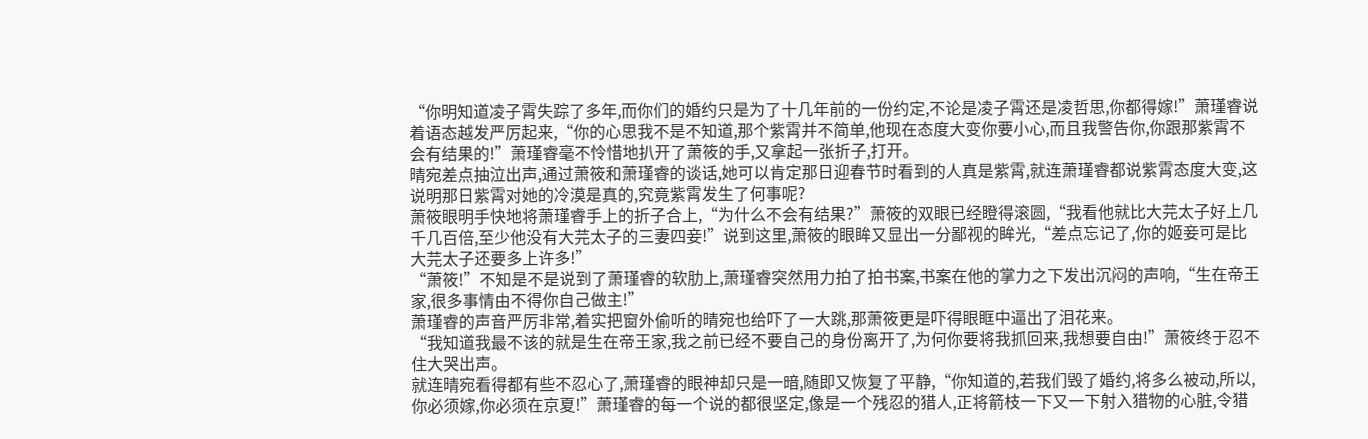“你明知道凌子霄失踪了多年,而你们的婚约只是为了十几年前的一份约定,不论是凌子霄还是凌哲思,你都得嫁!”萧瑾睿说着语态越发严厉起来,“你的心思我不是不知道,那个紫霄并不简单,他现在态度大变你要小心,而且我警告你,你跟那紫霄不会有结果的!”萧瑾睿毫不怜惜地扒开了萧筱的手,又拿起一张折子,打开。
晴宛差点抽泣出声,通过萧筱和萧瑾睿的谈话,她可以肯定那日迎春节时看到的人真是紫霄,就连萧瑾睿都说紫霄态度大变,这说明那日紫霄对她的冷漠是真的,究竟紫霄发生了何事呢?
萧筱眼明手快地将萧瑾睿手上的折子合上,“为什么不会有结果?”萧筱的双眼已经瞪得滚圆,“我看他就比大芫太子好上几千几百倍,至少他没有大芫太子的三妻四妾!”说到这里,萧筱的眼眸又显出一分鄙视的眸光,“差点忘记了,你的姬妾可是比大芫太子还要多上许多!”
“萧筱!”不知是不是说到了萧瑾睿的软肋上,萧瑾睿突然用力拍了拍书案,书案在他的掌力之下发出沉闷的声响,“生在帝王家,很多事情由不得你自己做主!”
萧瑾睿的声音严厉非常,着实把窗外偷听的晴宛也给吓了一大跳,那萧筱更是吓得眼眶中逼出了泪花来。
“我知道我最不该的就是生在帝王家,我之前已经不要自己的身份离开了,为何你要将我抓回来,我想要自由!”萧筱终于忍不住大哭出声。
就连晴宛看得都有些不忍心了,萧瑾睿的眼神却只是一暗,随即又恢复了平静,“你知道的,若我们毁了婚约,将多么被动,所以,你必须嫁,你必须在京夏!”萧瑾睿的每一个说的都很坚定,像是一个残忍的猎人,正将箭枝一下又一下射入猎物的心脏,令猎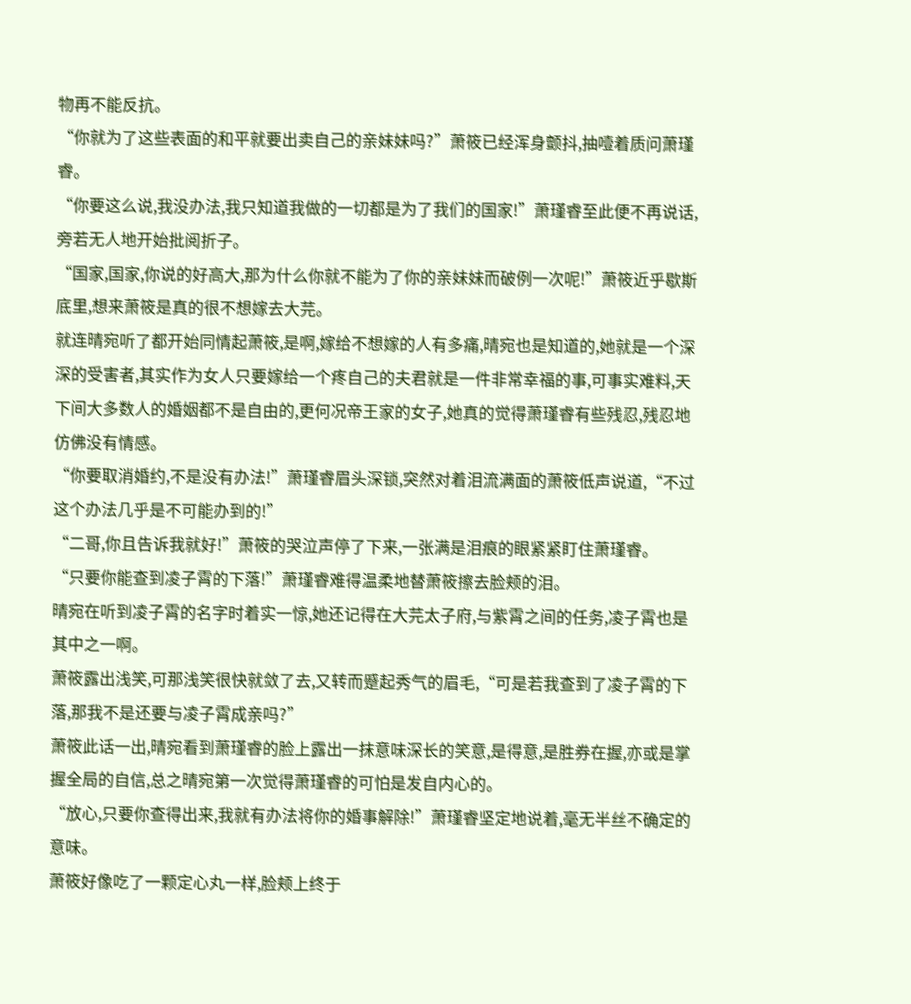物再不能反抗。
“你就为了这些表面的和平就要出卖自己的亲妹妹吗?”萧筱已经浑身颤抖,抽噎着质问萧瑾睿。
“你要这么说,我没办法,我只知道我做的一切都是为了我们的国家!”萧瑾睿至此便不再说话,旁若无人地开始批阅折子。
“国家,国家,你说的好高大,那为什么你就不能为了你的亲妹妹而破例一次呢!”萧筱近乎歇斯底里,想来萧筱是真的很不想嫁去大芫。
就连晴宛听了都开始同情起萧筱,是啊,嫁给不想嫁的人有多痛,晴宛也是知道的,她就是一个深深的受害者,其实作为女人只要嫁给一个疼自己的夫君就是一件非常幸福的事,可事实难料,天下间大多数人的婚姻都不是自由的,更何况帝王家的女子,她真的觉得萧瑾睿有些残忍,残忍地仿佛没有情感。
“你要取消婚约,不是没有办法!”萧瑾睿眉头深锁,突然对着泪流满面的萧筱低声说道,“不过这个办法几乎是不可能办到的!”
“二哥,你且告诉我就好!”萧筱的哭泣声停了下来,一张满是泪痕的眼紧紧盯住萧瑾睿。
“只要你能查到凌子霄的下落!”萧瑾睿难得温柔地替萧筱擦去脸颊的泪。
晴宛在听到凌子霄的名字时着实一惊,她还记得在大芫太子府,与紫霄之间的任务,凌子霄也是其中之一啊。
萧筱露出浅笑,可那浅笑很快就敛了去,又转而蹙起秀气的眉毛,“可是若我查到了凌子霄的下落,那我不是还要与凌子霄成亲吗?”
萧筱此话一出,晴宛看到萧瑾睿的脸上露出一抹意味深长的笑意,是得意,是胜券在握,亦或是掌握全局的自信,总之晴宛第一次觉得萧瑾睿的可怕是发自内心的。
“放心,只要你查得出来,我就有办法将你的婚事解除!”萧瑾睿坚定地说着,毫无半丝不确定的意味。
萧筱好像吃了一颗定心丸一样,脸颊上终于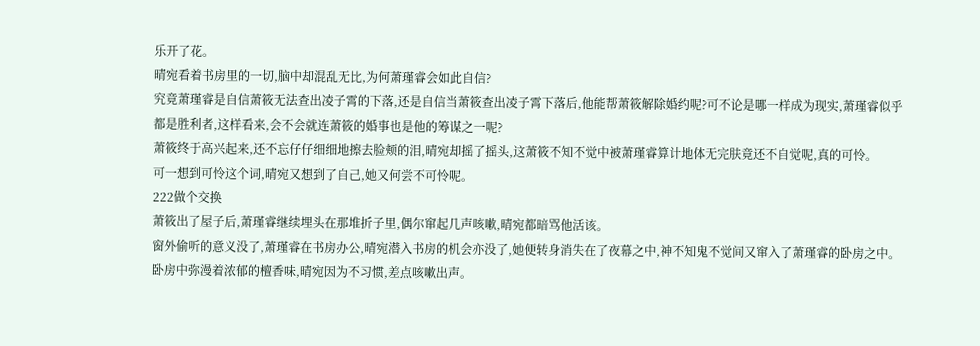乐开了花。
晴宛看着书房里的一切,脑中却混乱无比,为何萧瑾睿会如此自信?
究竟萧瑾睿是自信萧筱无法查出凌子霄的下落,还是自信当萧筱查出凌子霄下落后,他能帮萧筱解除婚约呢?可不论是哪一样成为现实,萧瑾睿似乎都是胜利者,这样看来,会不会就连萧筱的婚事也是他的筹谋之一呢?
萧筱终于高兴起来,还不忘仔仔细细地擦去脸颊的泪,晴宛却摇了摇头,这萧筱不知不觉中被萧瑾睿算计地体无完肤竟还不自觉呢,真的可怜。
可一想到可怜这个词,晴宛又想到了自己,她又何尝不可怜呢。
222做个交换
萧筱出了屋子后,萧瑾睿继续埋头在那堆折子里,偶尔窜起几声咳嗽,晴宛都暗骂他活该。
窗外偷听的意义没了,萧瑾睿在书房办公,晴宛潜入书房的机会亦没了,她便转身消失在了夜幕之中,神不知鬼不觉间又窜入了萧瑾睿的卧房之中。
卧房中弥漫着浓郁的檀香味,晴宛因为不习惯,差点咳嗽出声。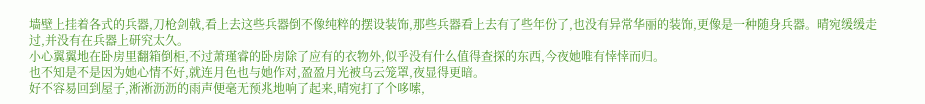墙壁上挂着各式的兵器,刀枪剑戟,看上去这些兵器倒不像纯粹的摆设装饰,那些兵器看上去有了些年份了,也没有异常华丽的装饰,更像是一种随身兵器。晴宛缓缓走过,并没有在兵器上研究太久。
小心翼翼地在卧房里翻箱倒柜,不过萧瑾睿的卧房除了应有的衣物外,似乎没有什么值得查探的东西,今夜她唯有悻悻而归。
也不知是不是因为她心情不好,就连月色也与她作对,盈盈月光被乌云笼罩,夜显得更暗。
好不容易回到屋子,淅淅沥沥的雨声便毫无预兆地响了起来,晴宛打了个哆嗦,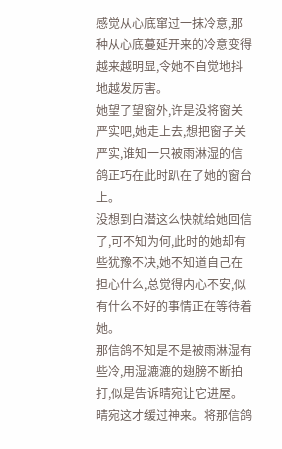感觉从心底窜过一抹冷意,那种从心底蔓延开来的冷意变得越来越明显,令她不自觉地抖地越发厉害。
她望了望窗外,许是没将窗关严实吧,她走上去,想把窗子关严实,谁知一只被雨淋湿的信鸽正巧在此时趴在了她的窗台上。
没想到白潜这么快就给她回信了,可不知为何,此时的她却有些犹豫不决,她不知道自己在担心什么,总觉得内心不安,似有什么不好的事情正在等待着她。
那信鸽不知是不是被雨淋湿有些冷,用湿漉漉的翅膀不断拍打,似是告诉晴宛让它进屋。
晴宛这才缓过神来。将那信鸽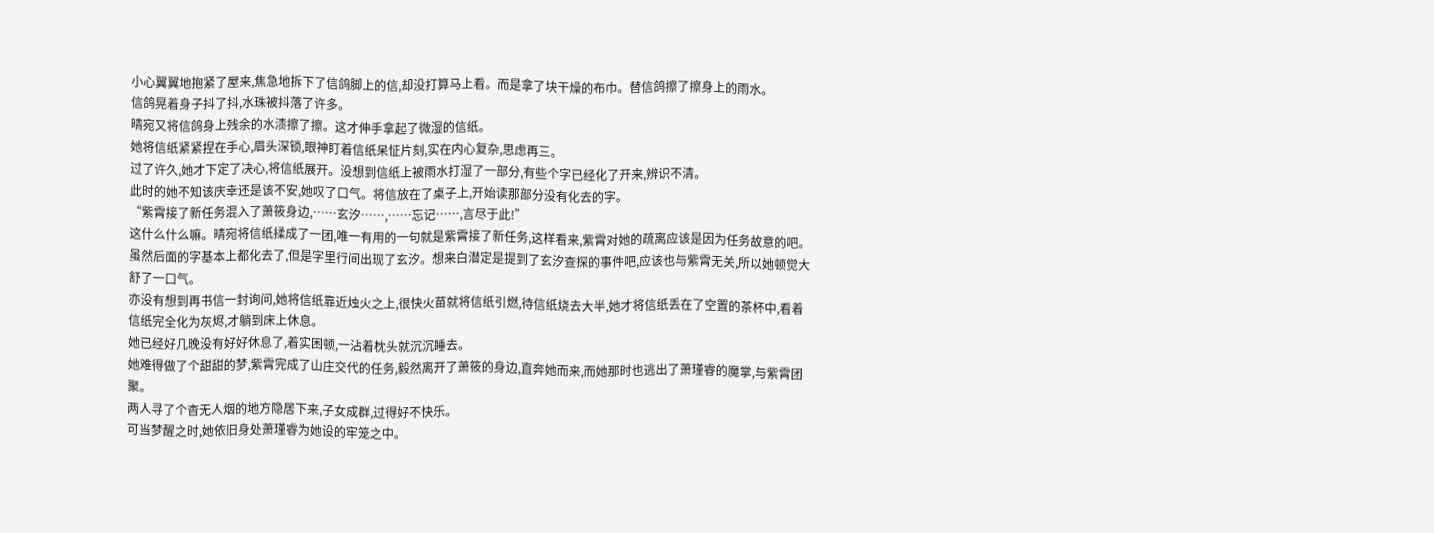小心翼翼地抱紧了屋来,焦急地拆下了信鸽脚上的信,却没打算马上看。而是拿了块干燥的布巾。替信鸽擦了擦身上的雨水。
信鸽晃着身子抖了抖,水珠被抖落了许多。
晴宛又将信鸽身上残余的水渍擦了擦。这才伸手拿起了微湿的信纸。
她将信纸紧紧捏在手心,眉头深锁,眼神盯着信纸呆怔片刻,实在内心复杂,思虑再三。
过了许久,她才下定了决心,将信纸展开。没想到信纸上被雨水打湿了一部分,有些个字已经化了开来,辨识不清。
此时的她不知该庆幸还是该不安,她叹了口气。将信放在了桌子上,开始读那部分没有化去的字。
“紫霄接了新任务混入了萧筱身边,……玄汐……,……忘记……,言尽于此!”
这什么什么嘛。晴宛将信纸揉成了一团,唯一有用的一句就是紫霄接了新任务,这样看来,紫霄对她的疏离应该是因为任务故意的吧。
虽然后面的字基本上都化去了,但是字里行间出现了玄汐。想来白潜定是提到了玄汐查探的事件吧,应该也与紫霄无关,所以她顿觉大舒了一口气。
亦没有想到再书信一封询问,她将信纸靠近烛火之上,很快火苗就将信纸引燃,待信纸烧去大半,她才将信纸丢在了空置的茶杯中,看着信纸完全化为灰烬,才躺到床上休息。
她已经好几晚没有好好休息了,着实困顿,一沾着枕头就沉沉睡去。
她难得做了个甜甜的梦,紫霄完成了山庄交代的任务,毅然离开了萧筱的身边,直奔她而来,而她那时也逃出了萧瑾睿的魔掌,与紫霄团聚。
两人寻了个杳无人烟的地方隐居下来,子女成群,过得好不快乐。
可当梦醒之时,她依旧身处萧瑾睿为她设的牢笼之中。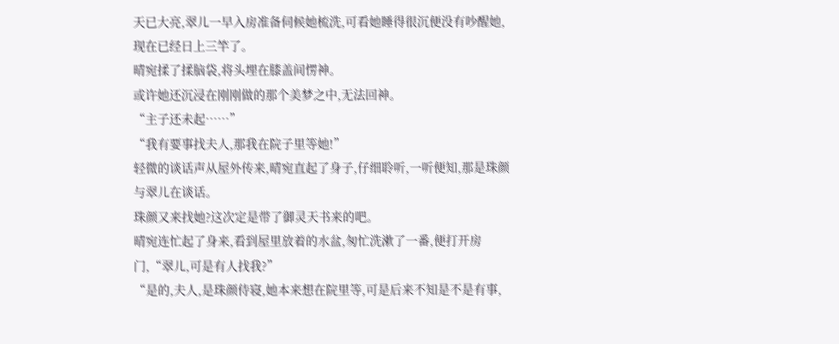天已大亮,翠儿一早入房准备伺候她梳洗,可看她睡得很沉便没有吵醒她,现在已经日上三竿了。
晴宛揉了揉脑袋,将头埋在膝盖间愣神。
或许她还沉浸在刚刚做的那个美梦之中,无法回神。
“主子还未起……”
“我有要事找夫人,那我在院子里等她!”
轻微的谈话声从屋外传来,晴宛直起了身子,仔细聆听,一听便知,那是珠颜与翠儿在谈话。
珠颜又来找她?这次定是带了御灵天书来的吧。
晴宛连忙起了身来,看到屋里放着的水盆,匆忙洗漱了一番,便打开房门,“翠儿,可是有人找我?”
“是的,夫人,是珠颜侍寝,她本来想在院里等,可是后来不知是不是有事,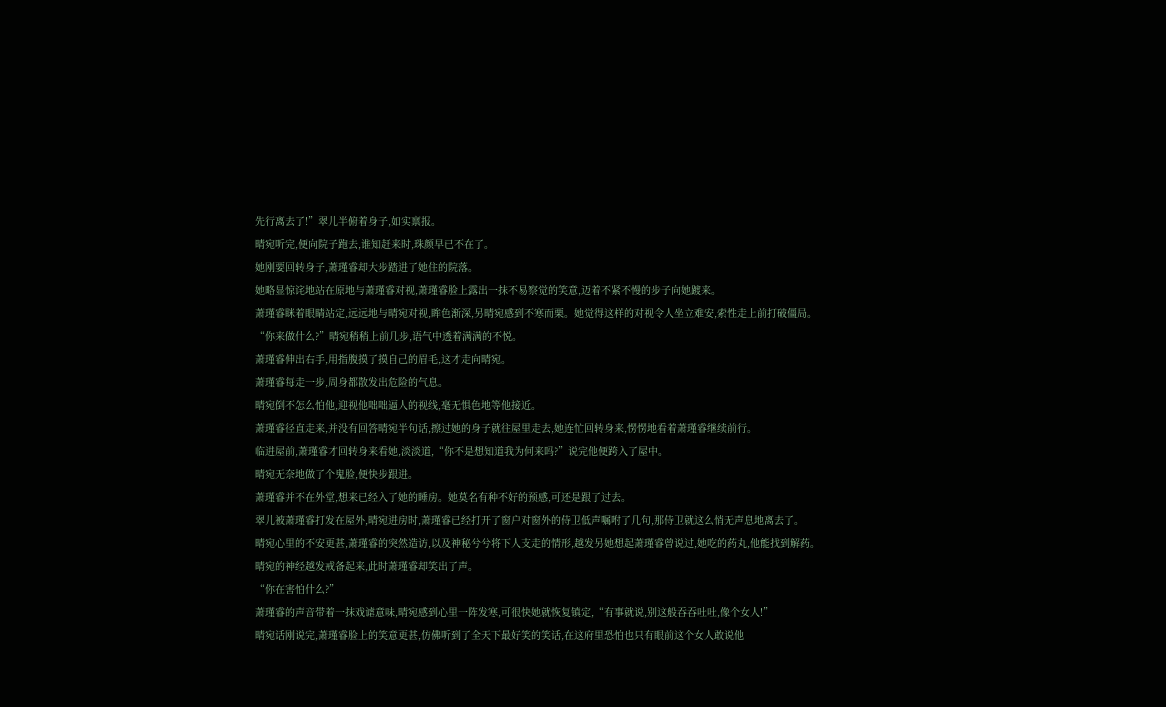先行离去了!”翠儿半俯着身子,如实禀报。
晴宛听完,便向院子跑去,谁知赶来时,珠颜早已不在了。
她刚要回转身子,萧瑾睿却大步踏进了她住的院落。
她略显惊诧地站在原地与萧瑾睿对视,萧瑾睿脸上露出一抹不易察觉的笑意,迈着不紧不慢的步子向她踱来。
萧瑾睿眯着眼睛站定,远远地与晴宛对视,眸色渐深,另晴宛感到不寒而栗。她觉得这样的对视令人坐立难安,索性走上前打破僵局。
“你来做什么?”晴宛稍稍上前几步,语气中透着满满的不悦。
萧瑾睿伸出右手,用指腹摸了摸自己的眉毛,这才走向晴宛。
萧瑾睿每走一步,周身都散发出危险的气息。
晴宛倒不怎么怕他,迎视他咄咄逼人的视线,毫无惧色地等他接近。
萧瑾睿径直走来,并没有回答晴宛半句话,擦过她的身子就往屋里走去,她连忙回转身来,愣愣地看着萧瑾睿继续前行。
临进屋前,萧瑾睿才回转身来看她,淡淡道,“你不是想知道我为何来吗?”说完他便跨入了屋中。
晴宛无奈地做了个鬼脸,便快步跟进。
萧瑾睿并不在外堂,想来已经入了她的睡房。她莫名有种不好的预感,可还是跟了过去。
翠儿被萧瑾睿打发在屋外,晴宛进房时,萧瑾睿已经打开了窗户对窗外的侍卫低声嘱咐了几句,那侍卫就这么悄无声息地离去了。
晴宛心里的不安更甚,萧瑾睿的突然造访,以及神秘兮兮将下人支走的情形,越发另她想起萧瑾睿曾说过,她吃的药丸,他能找到解药。
晴宛的神经越发戒备起来,此时萧瑾睿却笑出了声。
“你在害怕什么?”
萧瑾睿的声音带着一抹戏谑意味,晴宛感到心里一阵发寒,可很快她就恢复镇定,“有事就说,别这般吞吞吐吐,像个女人!”
晴宛话刚说完,萧瑾睿脸上的笑意更甚,仿佛听到了全天下最好笑的笑话,在这府里恐怕也只有眼前这个女人敢说他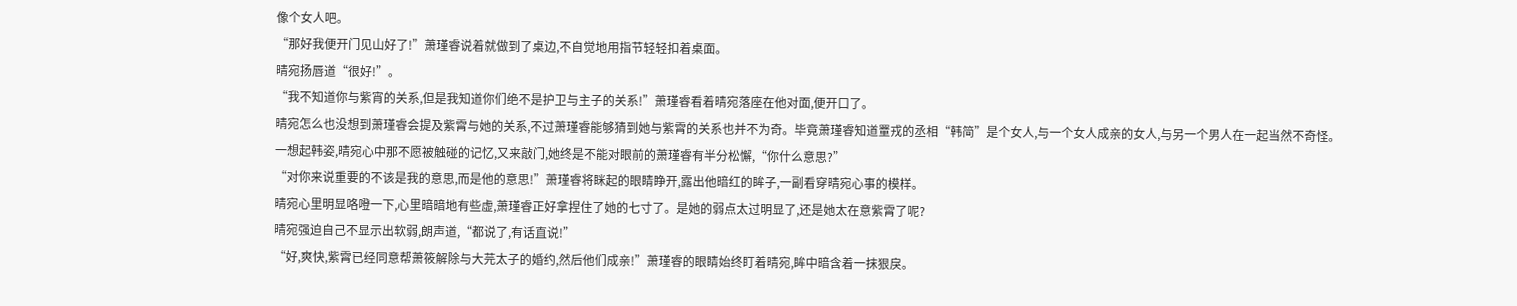像个女人吧。
“那好我便开门见山好了!”萧瑾睿说着就做到了桌边,不自觉地用指节轻轻扣着桌面。
晴宛扬唇道“很好!”。
“我不知道你与紫宵的关系,但是我知道你们绝不是护卫与主子的关系!”萧瑾睿看着晴宛落座在他对面,便开口了。
晴宛怎么也没想到萧瑾睿会提及紫霄与她的关系,不过萧瑾睿能够猜到她与紫霄的关系也并不为奇。毕竟萧瑾睿知道罿戎的丞相“韩简”是个女人,与一个女人成亲的女人,与另一个男人在一起当然不奇怪。
一想起韩姿,晴宛心中那不愿被触碰的记忆,又来敲门,她终是不能对眼前的萧瑾睿有半分松懈,“你什么意思?”
“对你来说重要的不该是我的意思,而是他的意思!”萧瑾睿将眯起的眼睛睁开,露出他暗红的眸子,一副看穿晴宛心事的模样。
晴宛心里明显咯噔一下,心里暗暗地有些虚,萧瑾睿正好拿捏住了她的七寸了。是她的弱点太过明显了,还是她太在意紫霄了呢?
晴宛强迫自己不显示出软弱,朗声道,“都说了,有话直说!”
“好,爽快,紫霄已经同意帮萧筱解除与大芫太子的婚约,然后他们成亲!”萧瑾睿的眼睛始终盯着晴宛,眸中暗含着一抹狠戾。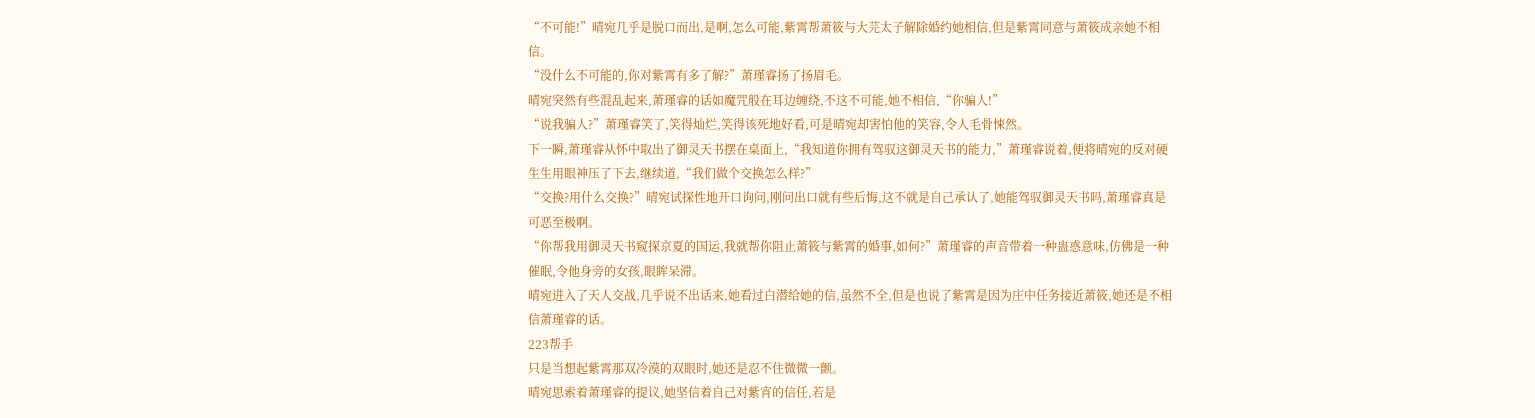“不可能!”晴宛几乎是脱口而出,是啊,怎么可能,紫霄帮萧筱与大芫太子解除婚约她相信,但是紫霄同意与萧筱成亲她不相信。
“没什么不可能的,你对紫霄有多了解?”萧瑾睿扬了扬眉毛。
晴宛突然有些混乱起来,萧瑾睿的话如魔咒般在耳边缠绕,不这不可能,她不相信,“你骗人!”
“说我骗人?”萧瑾睿笑了,笑得灿烂,笑得该死地好看,可是晴宛却害怕他的笑容,令人毛骨悚然。
下一瞬,萧瑾睿从怀中取出了御灵天书摆在桌面上,“我知道你拥有驾驭这御灵天书的能力,”萧瑾睿说着,便将晴宛的反对硬生生用眼神压了下去,继续道,“我们做个交换怎么样?”
“交换?用什么交换?”晴宛试探性地开口询问,刚问出口就有些后悔,这不就是自己承认了,她能驾驭御灵天书吗,萧瑾睿真是可恶至极啊。
“你帮我用御灵天书窥探京夏的国运,我就帮你阻止萧筱与紫霄的婚事,如何?”萧瑾睿的声音带着一种蛊惑意味,仿佛是一种催眠,令他身旁的女孩,眼眸呆滞。
晴宛进入了天人交战,几乎说不出话来,她看过白潜给她的信,虽然不全,但是也说了紫霄是因为庄中任务接近萧筱,她还是不相信萧瑾睿的话。
223帮手
只是当想起紫霄那双冷漠的双眼时,她还是忍不住微微一颤。
晴宛思索着萧瑾睿的提议,她坚信着自己对紫宵的信任,若是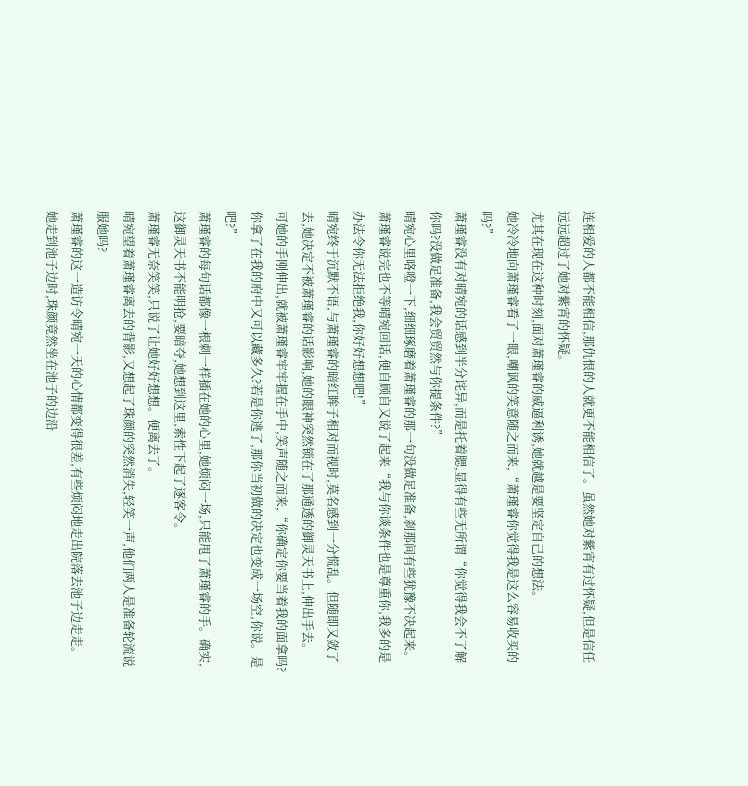连相爱的人都不能相信,那仇恨的人就更不能相信了。虽然她对紫宵有过怀疑,但是信任远远超过了她对紫宵的怀疑。
尤其在现在这种时刻,面对萧瑾睿的威逼利诱,她就越是要坚定自己的想法。
她冷冷地向萧瑾睿看了一眼,嘲讽的笑意随之而来,“萧瑾睿你觉得我是这么容易收买的吗?”
萧瑾睿没有对晴宛的话感到半分诧异,而是托着腮,显得有些无所谓“你觉得我会不了解你吗?没做足准备,我会贸贸然与你提条件?”
晴宛心里咯噔一下,细细琢磨着萧瑾睿的那一句没做足准备,刹那间有些犹豫不决起来。萧瑾睿说完也不等晴宛回话,便自顾自又说了起来“我与你谈条件也是尊重你,我多的是办法令你无法拒绝我,你好好想想吧!”
晴宛终于沉默不语,与萧瑾睿的暗红眸子相对而视时,莫名感到一分慌乱。但随即又敛了去,她决定不被萧瑾睿的话影响,她的眼神突然锁在了那通透的御灵天书上,伸出手去。
可她的手刚伸出,就被萧瑾睿牢牢握在手中,笑声随之而来,“你确定你要当着我的面拿吗?你拿了在我的府中又可以藏多久?若是你逃了,那你当初做的决定也变成一场空,你说。是吧?”
萧瑾睿的每句话都像一根刺一样插在她的心里,她烦闷一场,只能甩了萧瑾睿的手。确实,这御灵天书不能明抢,要暗夺,她想到这里,索性下起了逐客令。
萧瑾睿无奈笑笑,只说了让她好好想想。便离去了。
晴宛望着萧瑾睿离去的背影,又想起了珠颜的突然消失,轻笑一声,他们两人是准备轮流说服她吗?
萧瑾睿的这一造访令晴宛一天的心情都变得很差,有些烦闷地走出院落去池子边走走。
她走到池子边时,珠颜竟然坐在池子的边沿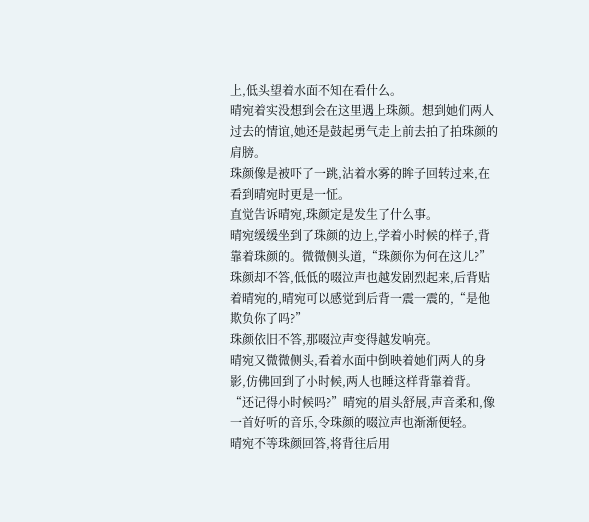上,低头望着水面不知在看什么。
晴宛着实没想到会在这里遇上珠颜。想到她们两人过去的情谊,她还是鼓起勇气走上前去拍了拍珠颜的肩膀。
珠颜像是被吓了一跳,沾着水雾的眸子回转过来,在看到晴宛时更是一怔。
直觉告诉晴宛,珠颜定是发生了什么事。
晴宛缓缓坐到了珠颜的边上,学着小时候的样子,背靠着珠颜的。微微侧头道,“珠颜你为何在这儿?”
珠颜却不答,低低的啜泣声也越发剧烈起来,后背贴着晴宛的,晴宛可以感觉到后背一震一震的,“是他欺负你了吗?”
珠颜依旧不答,那啜泣声变得越发响亮。
晴宛又微微侧头,看着水面中倒映着她们两人的身影,仿佛回到了小时候,两人也睡这样背靠着背。“还记得小时候吗?”晴宛的眉头舒展,声音柔和,像一首好听的音乐,令珠颜的啜泣声也渐渐便轻。
晴宛不等珠颜回答,将背往后用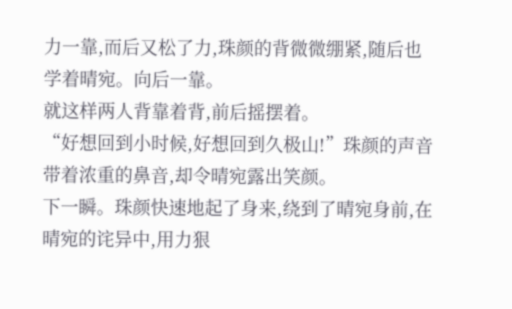力一靠,而后又松了力,珠颜的背微微绷紧,随后也学着晴宛。向后一靠。
就这样两人背靠着背,前后摇摆着。
“好想回到小时候,好想回到久极山!”珠颜的声音带着浓重的鼻音,却令晴宛露出笑颜。
下一瞬。珠颜快速地起了身来,绕到了晴宛身前,在晴宛的诧异中,用力狠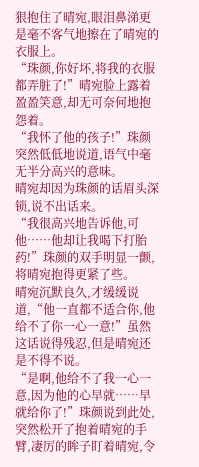狠抱住了晴宛,眼泪鼻涕更是毫不客气地擦在了晴宛的衣服上。
“珠颜,你好坏,将我的衣服都弄脏了!”晴宛脸上露着盈盈笑意,却无可奈何地抱怨着。
“我怀了他的孩子!”珠颜突然低低地说道,语气中毫无半分高兴的意味。
晴宛却因为珠颜的话眉头深锁,说不出话来。
“我很高兴地告诉他,可他……他却让我喝下打胎药!”珠颜的双手明显一颤,将晴宛抱得更紧了些。
晴宛沉默良久,才缓缓说道,“他一直都不适合你,他给不了你一心一意!”虽然这话说得残忍,但是晴宛还是不得不说。
“是啊,他给不了我一心一意,因为他的心早就……早就给你了!”珠颜说到此处,突然松开了抱着晴宛的手臂,凄厉的眸子盯着晴宛,令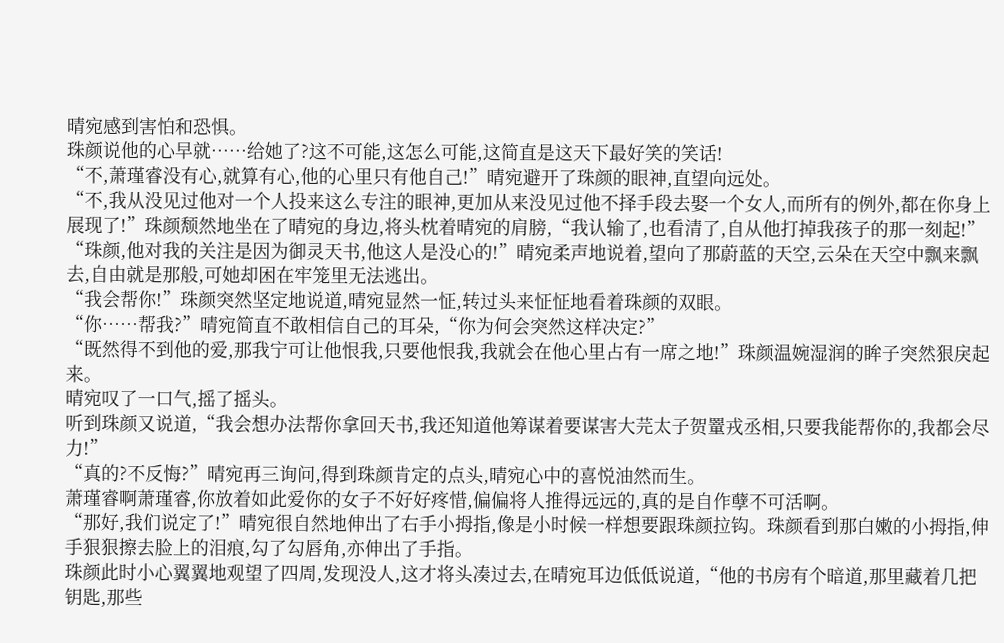晴宛感到害怕和恐惧。
珠颜说他的心早就……给她了?这不可能,这怎么可能,这简直是这天下最好笑的笑话!
“不,萧瑾睿没有心,就算有心,他的心里只有他自己!”晴宛避开了珠颜的眼神,直望向远处。
“不,我从没见过他对一个人投来这么专注的眼神,更加从来没见过他不择手段去娶一个女人,而所有的例外,都在你身上展现了!”珠颜颓然地坐在了晴宛的身边,将头枕着晴宛的肩膀,“我认输了,也看清了,自从他打掉我孩子的那一刻起!”
“珠颜,他对我的关注是因为御灵天书,他这人是没心的!”晴宛柔声地说着,望向了那蔚蓝的天空,云朵在天空中飘来飘去,自由就是那般,可她却困在牢笼里无法逃出。
“我会帮你!”珠颜突然坚定地说道,晴宛显然一怔,转过头来怔怔地看着珠颜的双眼。
“你……帮我?”晴宛简直不敢相信自己的耳朵,“你为何会突然这样决定?”
“既然得不到他的爱,那我宁可让他恨我,只要他恨我,我就会在他心里占有一席之地!”珠颜温婉湿润的眸子突然狠戾起来。
晴宛叹了一口气,摇了摇头。
听到珠颜又说道,“我会想办法帮你拿回天书,我还知道他筹谋着要谋害大芫太子贺罿戎丞相,只要我能帮你的,我都会尽力!”
“真的?不反悔?”晴宛再三询问,得到珠颜肯定的点头,晴宛心中的喜悦油然而生。
萧瑾睿啊萧瑾睿,你放着如此爱你的女子不好好疼惜,偏偏将人推得远远的,真的是自作孽不可活啊。
“那好,我们说定了!”晴宛很自然地伸出了右手小拇指,像是小时候一样想要跟珠颜拉钩。珠颜看到那白嫩的小拇指,伸手狠狠擦去脸上的泪痕,勾了勾唇角,亦伸出了手指。
珠颜此时小心翼翼地观望了四周,发现没人,这才将头凑过去,在晴宛耳边低低说道,“他的书房有个暗道,那里藏着几把钥匙,那些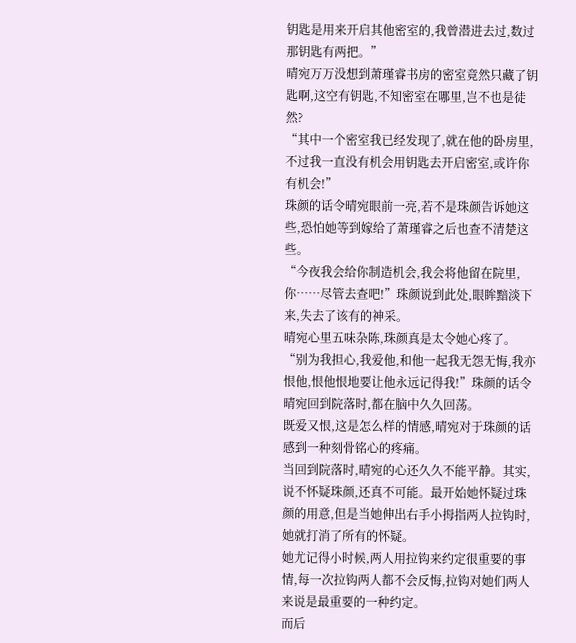钥匙是用来开启其他密室的,我曾潜进去过,数过那钥匙有两把。”
晴宛万万没想到萧瑾睿书房的密室竟然只藏了钥匙啊,这空有钥匙,不知密室在哪里,岂不也是徒然?
“其中一个密室我已经发现了,就在他的卧房里,不过我一直没有机会用钥匙去开启密室,或许你有机会!”
珠颜的话令晴宛眼前一亮,若不是珠颜告诉她这些,恐怕她等到嫁给了萧瑾睿之后也查不清楚这些。
“今夜我会给你制造机会,我会将他留在院里,你……尽管去查吧!”珠颜说到此处,眼眸黯淡下来,失去了该有的神采。
晴宛心里五味杂陈,珠颜真是太令她心疼了。
“别为我担心,我爱他,和他一起我无怨无悔,我亦恨他,恨他恨地要让他永远记得我!”珠颜的话令晴宛回到院落时,都在脑中久久回荡。
既爱又恨,这是怎么样的情感,晴宛对于珠颜的话感到一种刻骨铭心的疼痛。
当回到院落时,晴宛的心还久久不能平静。其实,说不怀疑珠颜,还真不可能。最开始她怀疑过珠颜的用意,但是当她伸出右手小拇指两人拉钩时,她就打消了所有的怀疑。
她尤记得小时候,两人用拉钩来约定很重要的事情,每一次拉钩两人都不会反悔,拉钩对她们两人来说是最重要的一种约定。
而后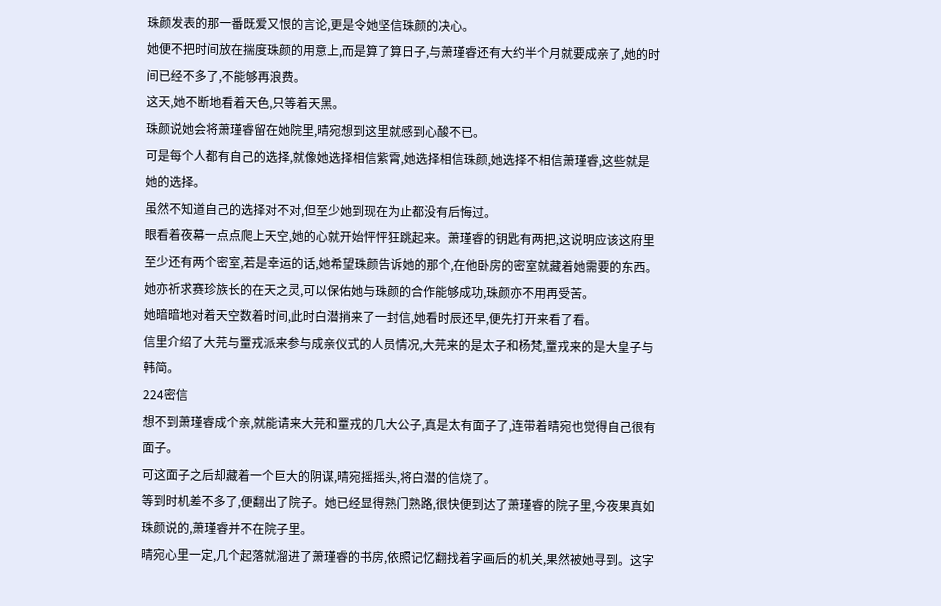珠颜发表的那一番既爱又恨的言论,更是令她坚信珠颜的决心。
她便不把时间放在揣度珠颜的用意上,而是算了算日子,与萧瑾睿还有大约半个月就要成亲了,她的时间已经不多了,不能够再浪费。
这天,她不断地看着天色,只等着天黑。
珠颜说她会将萧瑾睿留在她院里,晴宛想到这里就感到心酸不已。
可是每个人都有自己的选择,就像她选择相信紫霄,她选择相信珠颜,她选择不相信萧瑾睿,这些就是她的选择。
虽然不知道自己的选择对不对,但至少她到现在为止都没有后悔过。
眼看着夜幕一点点爬上天空,她的心就开始怦怦狂跳起来。萧瑾睿的钥匙有两把,这说明应该这府里至少还有两个密室,若是幸运的话,她希望珠颜告诉她的那个,在他卧房的密室就藏着她需要的东西。
她亦祈求赛珍族长的在天之灵,可以保佑她与珠颜的合作能够成功,珠颜亦不用再受苦。
她暗暗地对着天空数着时间,此时白潜捎来了一封信,她看时辰还早,便先打开来看了看。
信里介绍了大芫与罿戎派来参与成亲仪式的人员情况,大芫来的是太子和杨梵,罿戎来的是大皇子与韩简。
224密信
想不到萧瑾睿成个亲,就能请来大芫和罿戎的几大公子,真是太有面子了,连带着晴宛也觉得自己很有面子。
可这面子之后却藏着一个巨大的阴谋,晴宛摇摇头,将白潜的信烧了。
等到时机差不多了,便翻出了院子。她已经显得熟门熟路,很快便到达了萧瑾睿的院子里,今夜果真如珠颜说的,萧瑾睿并不在院子里。
晴宛心里一定,几个起落就溜进了萧瑾睿的书房,依照记忆翻找着字画后的机关,果然被她寻到。这字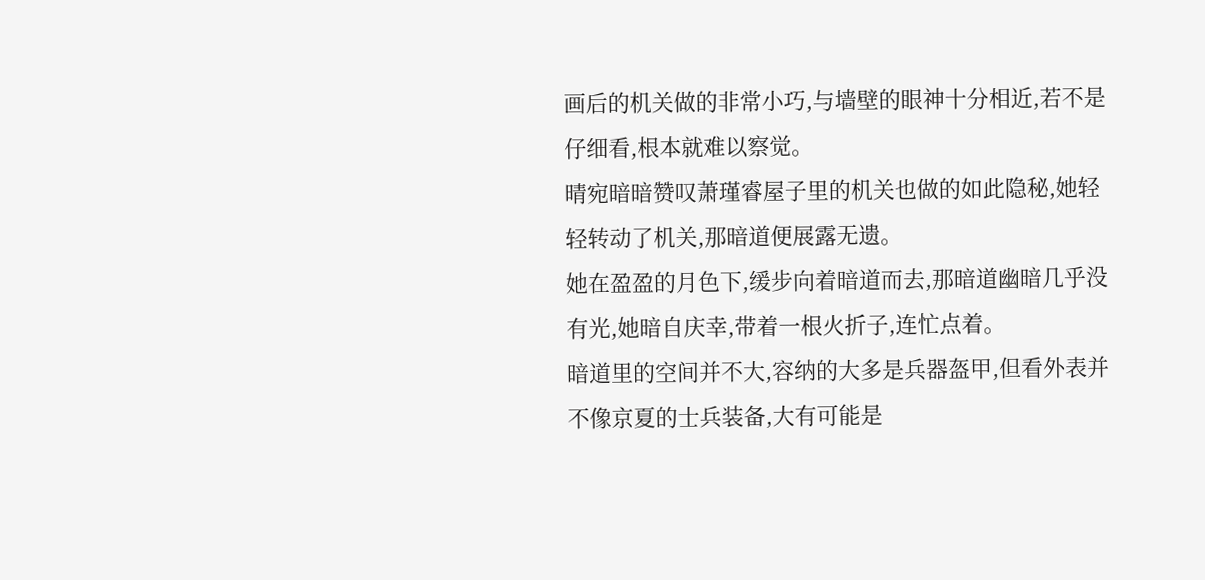画后的机关做的非常小巧,与墙壁的眼神十分相近,若不是仔细看,根本就难以察觉。
晴宛暗暗赞叹萧瑾睿屋子里的机关也做的如此隐秘,她轻轻转动了机关,那暗道便展露无遗。
她在盈盈的月色下,缓步向着暗道而去,那暗道幽暗几乎没有光,她暗自庆幸,带着一根火折子,连忙点着。
暗道里的空间并不大,容纳的大多是兵器盔甲,但看外表并不像京夏的士兵装备,大有可能是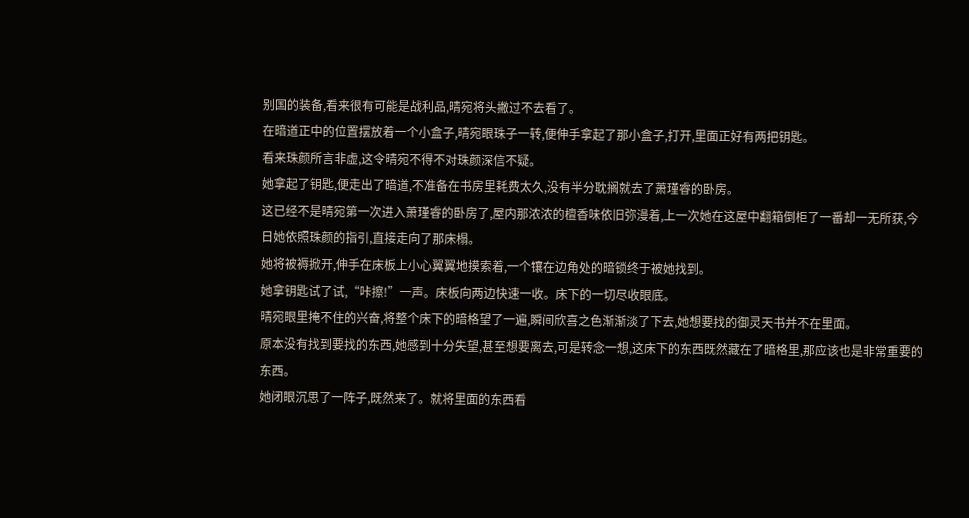别国的装备,看来很有可能是战利品,晴宛将头撇过不去看了。
在暗道正中的位置摆放着一个小盒子,晴宛眼珠子一转,便伸手拿起了那小盒子,打开,里面正好有两把钥匙。
看来珠颜所言非虚,这令晴宛不得不对珠颜深信不疑。
她拿起了钥匙,便走出了暗道,不准备在书房里耗费太久,没有半分耽搁就去了萧瑾睿的卧房。
这已经不是晴宛第一次进入萧瑾睿的卧房了,屋内那浓浓的檀香味依旧弥漫着,上一次她在这屋中翻箱倒柜了一番却一无所获,今日她依照珠颜的指引,直接走向了那床榻。
她将被褥掀开,伸手在床板上小心翼翼地摸索着,一个镶在边角处的暗锁终于被她找到。
她拿钥匙试了试,“咔擦!”一声。床板向两边快速一收。床下的一切尽收眼底。
晴宛眼里掩不住的兴奋,将整个床下的暗格望了一遍,瞬间欣喜之色渐渐淡了下去,她想要找的御灵天书并不在里面。
原本没有找到要找的东西,她感到十分失望,甚至想要离去,可是转念一想,这床下的东西既然藏在了暗格里,那应该也是非常重要的东西。
她闭眼沉思了一阵子,既然来了。就将里面的东西看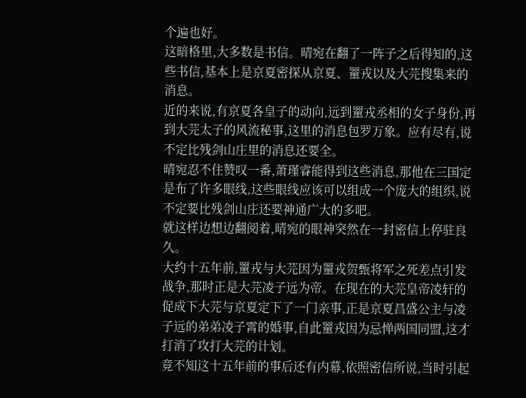个遍也好。
这暗格里,大多数是书信。晴宛在翻了一阵子之后得知的,这些书信,基本上是京夏密探从京夏、罿戎以及大芫搜集来的消息。
近的来说,有京夏各皇子的动向,远到罿戎丞相的女子身份,再到大芫太子的风流秘事,这里的消息包罗万象。应有尽有,说不定比残剑山庄里的消息还要全。
晴宛忍不住赞叹一番,萧瑾睿能得到这些消息,那他在三国定是布了许多眼线,这些眼线应该可以组成一个庞大的组织,说不定要比残剑山庄还要神通广大的多吧。
就这样边想边翻阅着,晴宛的眼神突然在一封密信上停驻良久。
大约十五年前,罿戎与大芫因为罿戎贺甄将军之死差点引发战争,那时正是大芫凌子远为帝。在现在的大芫皇帝凌轩的促成下大芫与京夏定下了一门亲事,正是京夏昌盛公主与凌子远的弟弟凌子霄的婚事,自此罿戎因为忌惮两国同盟,这才打消了攻打大芫的计划。
竟不知这十五年前的事后还有内幕,依照密信所说,当时引起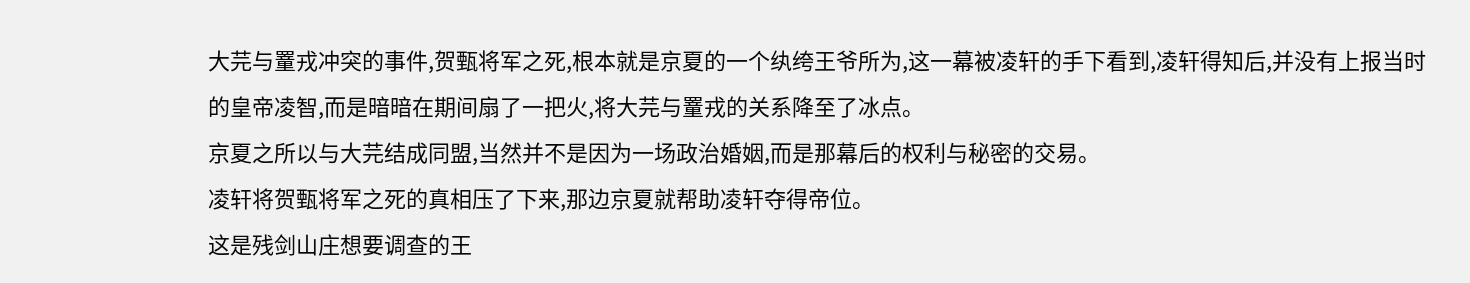大芫与罿戎冲突的事件,贺甄将军之死,根本就是京夏的一个纨绔王爷所为,这一幕被凌轩的手下看到,凌轩得知后,并没有上报当时的皇帝凌智,而是暗暗在期间扇了一把火,将大芫与罿戎的关系降至了冰点。
京夏之所以与大芫结成同盟,当然并不是因为一场政治婚姻,而是那幕后的权利与秘密的交易。
凌轩将贺甄将军之死的真相压了下来,那边京夏就帮助凌轩夺得帝位。
这是残剑山庄想要调查的王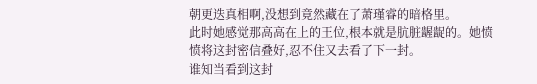朝更迭真相啊,没想到竟然藏在了萧瑾睿的暗格里。
此时她感觉那高高在上的王位,根本就是肮脏龌龊的。她愤愤将这封密信叠好,忍不住又去看了下一封。
谁知当看到这封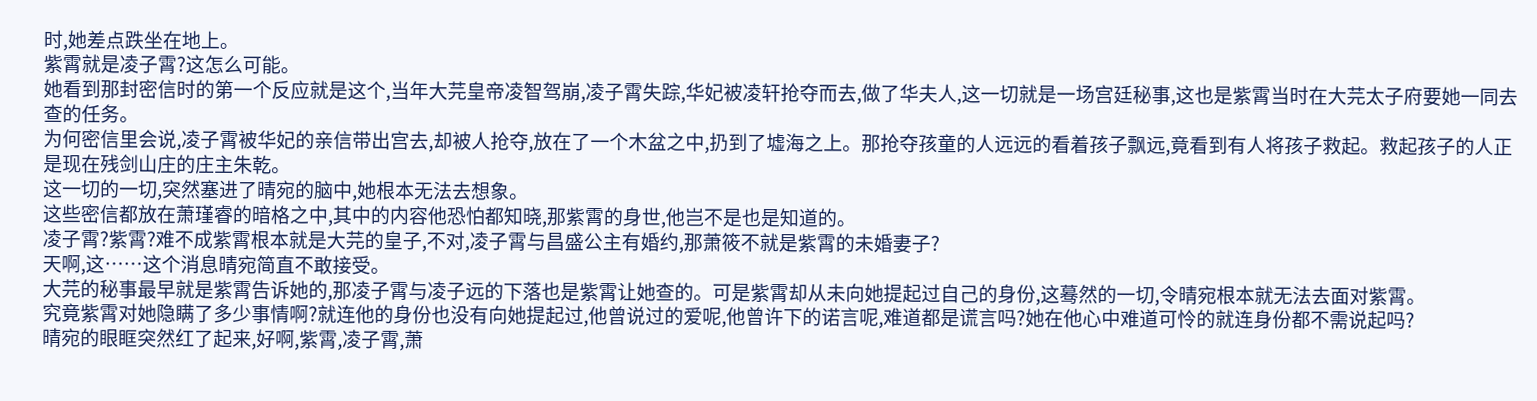时,她差点跌坐在地上。
紫霄就是凌子霄?这怎么可能。
她看到那封密信时的第一个反应就是这个,当年大芫皇帝凌智驾崩,凌子霄失踪,华妃被凌轩抢夺而去,做了华夫人,这一切就是一场宫廷秘事,这也是紫霄当时在大芫太子府要她一同去查的任务。
为何密信里会说,凌子霄被华妃的亲信带出宫去,却被人抢夺,放在了一个木盆之中,扔到了墟海之上。那抢夺孩童的人远远的看着孩子飘远,竟看到有人将孩子救起。救起孩子的人正是现在残剑山庄的庄主朱乾。
这一切的一切,突然塞进了晴宛的脑中,她根本无法去想象。
这些密信都放在萧瑾睿的暗格之中,其中的内容他恐怕都知晓,那紫霄的身世,他岂不是也是知道的。
凌子霄?紫霄?难不成紫霄根本就是大芫的皇子,不对,凌子霄与昌盛公主有婚约,那萧筱不就是紫霄的未婚妻子?
天啊,这……这个消息晴宛简直不敢接受。
大芫的秘事最早就是紫霄告诉她的,那凌子霄与凌子远的下落也是紫霄让她查的。可是紫霄却从未向她提起过自己的身份,这蓦然的一切,令晴宛根本就无法去面对紫霄。
究竟紫霄对她隐瞒了多少事情啊?就连他的身份也没有向她提起过,他曾说过的爱呢,他曾许下的诺言呢,难道都是谎言吗?她在他心中难道可怜的就连身份都不需说起吗?
晴宛的眼眶突然红了起来,好啊,紫霄,凌子霄,萧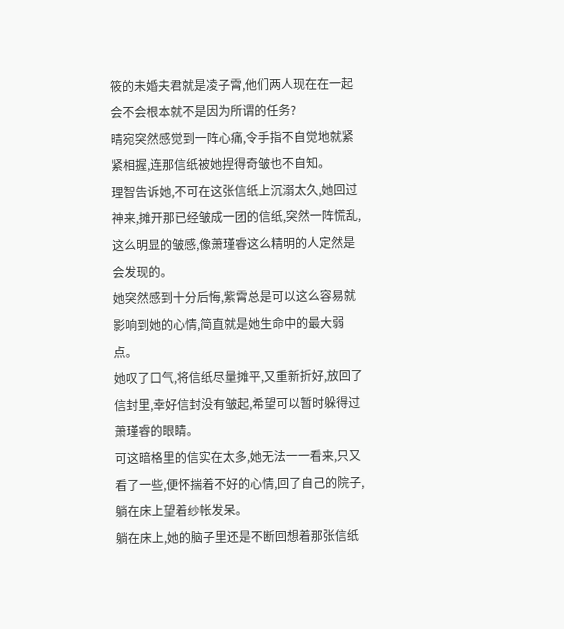筱的未婚夫君就是凌子霄,他们两人现在在一起会不会根本就不是因为所谓的任务?
晴宛突然感觉到一阵心痛,令手指不自觉地就紧紧相握,连那信纸被她捏得奇皱也不自知。
理智告诉她,不可在这张信纸上沉溺太久,她回过神来,摊开那已经皱成一团的信纸,突然一阵慌乱,这么明显的皱感,像萧瑾睿这么精明的人定然是会发现的。
她突然感到十分后悔,紫霄总是可以这么容易就影响到她的心情,简直就是她生命中的最大弱点。
她叹了口气,将信纸尽量摊平,又重新折好,放回了信封里,幸好信封没有皱起,希望可以暂时躲得过萧瑾睿的眼睛。
可这暗格里的信实在太多,她无法一一看来,只又看了一些,便怀揣着不好的心情,回了自己的院子,躺在床上望着纱帐发呆。
躺在床上,她的脑子里还是不断回想着那张信纸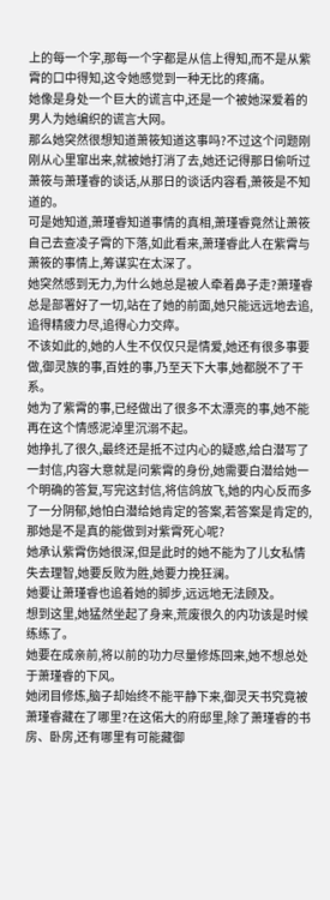上的每一个字,那每一个字都是从信上得知,而不是从紫霄的口中得知,这令她感觉到一种无比的疼痛。
她像是身处一个巨大的谎言中,还是一个被她深爱着的男人为她编织的谎言大网。
那么她突然很想知道萧筱知道这事吗?不过这个问题刚刚从心里窜出来,就被她打消了去,她还记得那日偷听过萧筱与萧瑾睿的谈话,从那日的谈话内容看,萧筱是不知道的。
可是她知道,萧瑾睿知道事情的真相,萧瑾睿竟然让萧筱自己去查凌子霄的下落,如此看来,萧瑾睿此人在紫霄与萧筱的事情上,筹谋实在太深了。
她突然感到无力,为什么她总是被人牵着鼻子走?萧瑾睿总是部署好了一切,站在了她的前面,她只能远远地去追,追得精疲力尽,追得心力交瘁。
不该如此的,她的人生不仅仅只是情爱,她还有很多事要做,御灵族的事,百姓的事,乃至天下大事,她都脱不了干系。
她为了紫霄的事,已经做出了很多不太漂亮的事,她不能再在这个情感泥淖里沉溺不起。
她挣扎了很久,最终还是抵不过内心的疑惑,给白潜写了一封信,内容大意就是问紫霄的身份,她需要白潜给她一个明确的答复,写完这封信,将信鸽放飞,她的内心反而多了一分阴郁,她怕白潜给她肯定的答案,若答案是肯定的,那她是不是真的能做到对紫霄死心呢?
她承认紫霄伤她很深,但是此时的她不能为了儿女私情失去理智,她要反败为胜,她要力挽狂澜。
她要让萧瑾睿也追着她的脚步,远远地无法顾及。
想到这里,她猛然坐起了身来,荒废很久的内功该是时候练练了。
她要在成亲前,将以前的功力尽量修炼回来,她不想总处于萧瑾睿的下风。
她闭目修炼,脑子却始终不能平静下来,御灵天书究竟被萧瑾睿藏在了哪里?在这偌大的府邸里,除了萧瑾睿的书房、卧房,还有哪里有可能藏御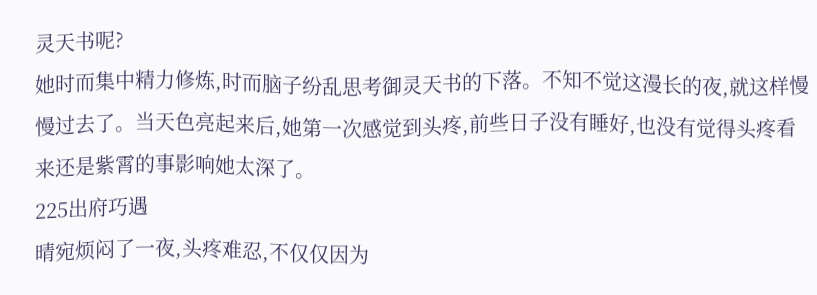灵天书呢?
她时而集中精力修炼,时而脑子纷乱思考御灵天书的下落。不知不觉这漫长的夜,就这样慢慢过去了。当天色亮起来后,她第一次感觉到头疼,前些日子没有睡好,也没有觉得头疼看来还是紫霄的事影响她太深了。
225出府巧遇
晴宛烦闷了一夜,头疼难忍,不仅仅因为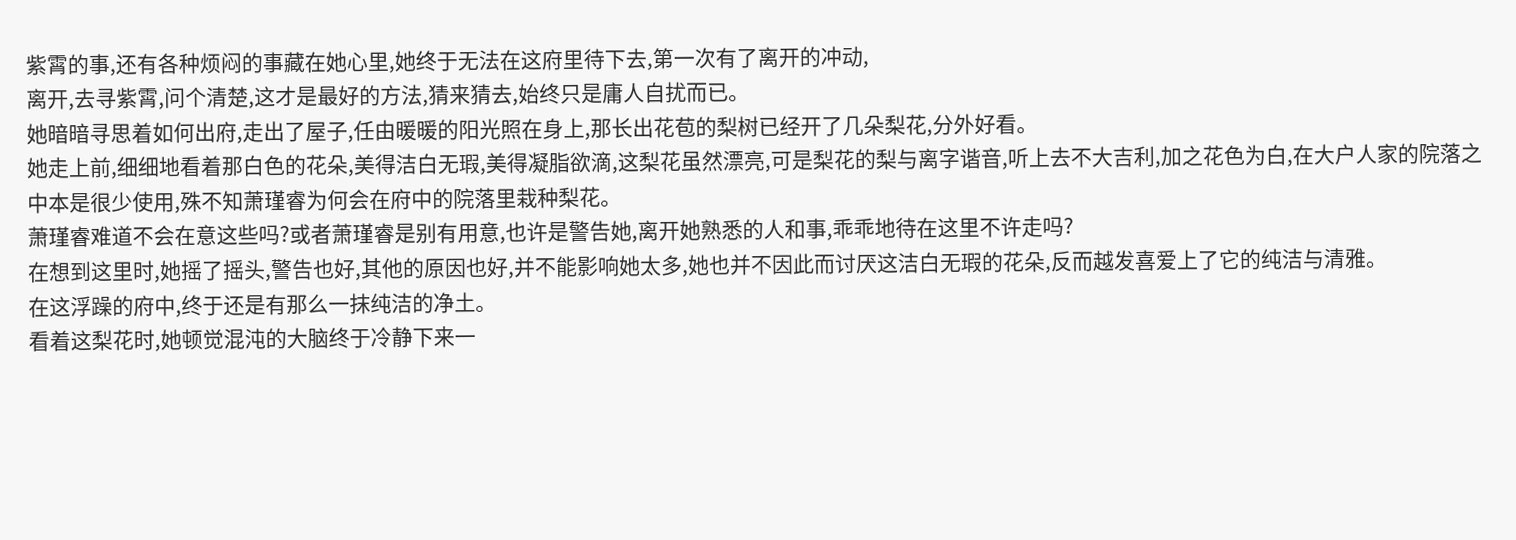紫霄的事,还有各种烦闷的事藏在她心里,她终于无法在这府里待下去,第一次有了离开的冲动,
离开,去寻紫霄,问个清楚,这才是最好的方法,猜来猜去,始终只是庸人自扰而已。
她暗暗寻思着如何出府,走出了屋子,任由暖暖的阳光照在身上,那长出花苞的梨树已经开了几朵梨花,分外好看。
她走上前,细细地看着那白色的花朵,美得洁白无瑕,美得凝脂欲滴,这梨花虽然漂亮,可是梨花的梨与离字谐音,听上去不大吉利,加之花色为白,在大户人家的院落之中本是很少使用,殊不知萧瑾睿为何会在府中的院落里栽种梨花。
萧瑾睿难道不会在意这些吗?或者萧瑾睿是别有用意,也许是警告她,离开她熟悉的人和事,乖乖地待在这里不许走吗?
在想到这里时,她摇了摇头,警告也好,其他的原因也好,并不能影响她太多,她也并不因此而讨厌这洁白无瑕的花朵,反而越发喜爱上了它的纯洁与清雅。
在这浮躁的府中,终于还是有那么一抹纯洁的净土。
看着这梨花时,她顿觉混沌的大脑终于冷静下来一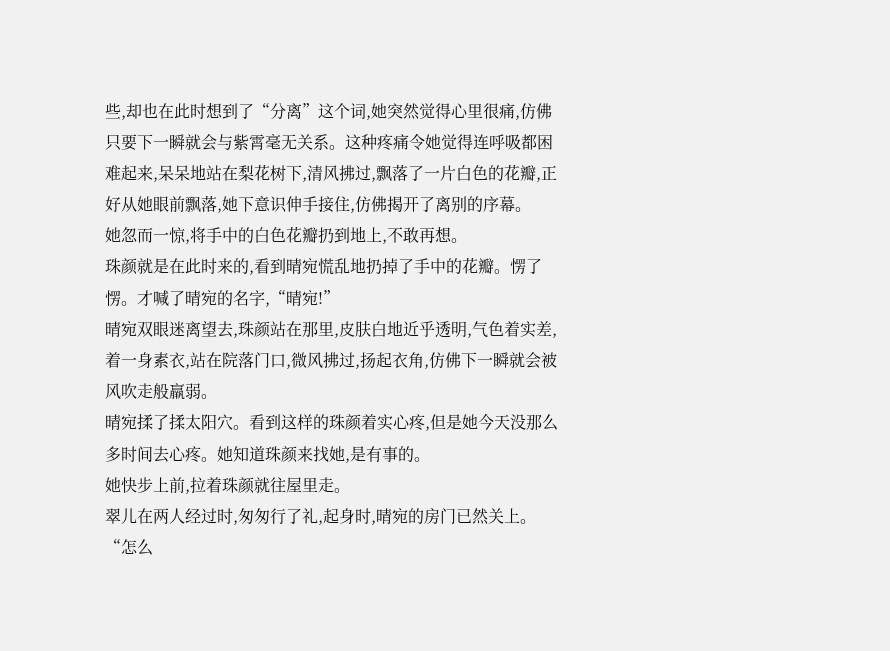些,却也在此时想到了“分离”这个词,她突然觉得心里很痛,仿佛只要下一瞬就会与紫霄毫无关系。这种疼痛令她觉得连呼吸都困难起来,呆呆地站在梨花树下,清风拂过,飘落了一片白色的花瓣,正好从她眼前飘落,她下意识伸手接住,仿佛揭开了离别的序幕。
她忽而一惊,将手中的白色花瓣扔到地上,不敢再想。
珠颜就是在此时来的,看到晴宛慌乱地扔掉了手中的花瓣。愣了愣。才喊了晴宛的名字,“晴宛!”
晴宛双眼迷离望去,珠颜站在那里,皮肤白地近乎透明,气色着实差,着一身素衣,站在院落门口,微风拂过,扬起衣角,仿佛下一瞬就会被风吹走般羸弱。
晴宛揉了揉太阳穴。看到这样的珠颜着实心疼,但是她今天没那么多时间去心疼。她知道珠颜来找她,是有事的。
她快步上前,拉着珠颜就往屋里走。
翠儿在两人经过时,匆匆行了礼,起身时,晴宛的房门已然关上。
“怎么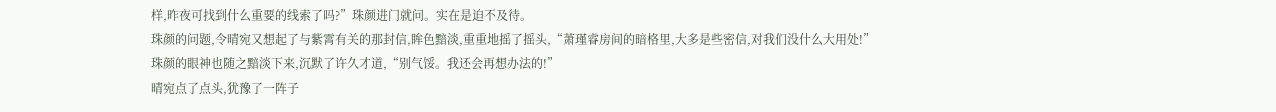样,昨夜可找到什么重要的线索了吗?”珠颜进门就问。实在是迫不及待。
珠颜的问题,令晴宛又想起了与紫霄有关的那封信,眸色黯淡,重重地摇了摇头,“萧瑾睿房间的暗格里,大多是些密信,对我们没什么大用处!”
珠颜的眼神也随之黯淡下来,沉默了许久才道,“别气馁。我还会再想办法的!”
晴宛点了点头,犹豫了一阵子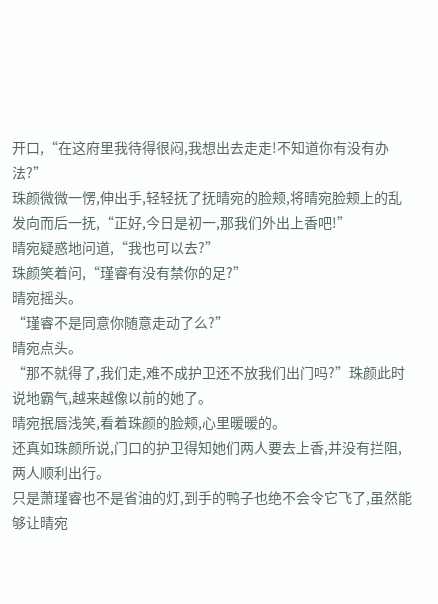开口,“在这府里我待得很闷,我想出去走走!不知道你有没有办法?”
珠颜微微一愣,伸出手,轻轻抚了抚晴宛的脸颊,将晴宛脸颊上的乱发向而后一抚,“正好,今日是初一,那我们外出上香吧!”
晴宛疑惑地问道,“我也可以去?”
珠颜笑着问,“瑾睿有没有禁你的足?”
晴宛摇头。
“瑾睿不是同意你随意走动了么?”
晴宛点头。
“那不就得了,我们走,难不成护卫还不放我们出门吗?”珠颜此时说地霸气,越来越像以前的她了。
晴宛抿唇浅笑,看着珠颜的脸颊,心里暖暖的。
还真如珠颜所说,门口的护卫得知她们两人要去上香,并没有拦阻,两人顺利出行。
只是萧瑾睿也不是省油的灯,到手的鸭子也绝不会令它飞了,虽然能够让晴宛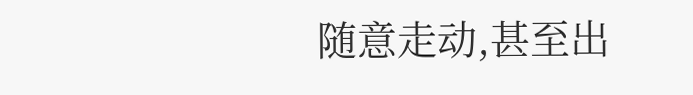随意走动,甚至出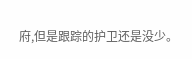府,但是跟踪的护卫还是没少。